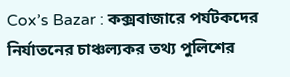Cox’s Bazar : কক্সবাজারে পর্যটকদের নির্যাতনের চাঞ্চল্যকর তথ্য পুলিশের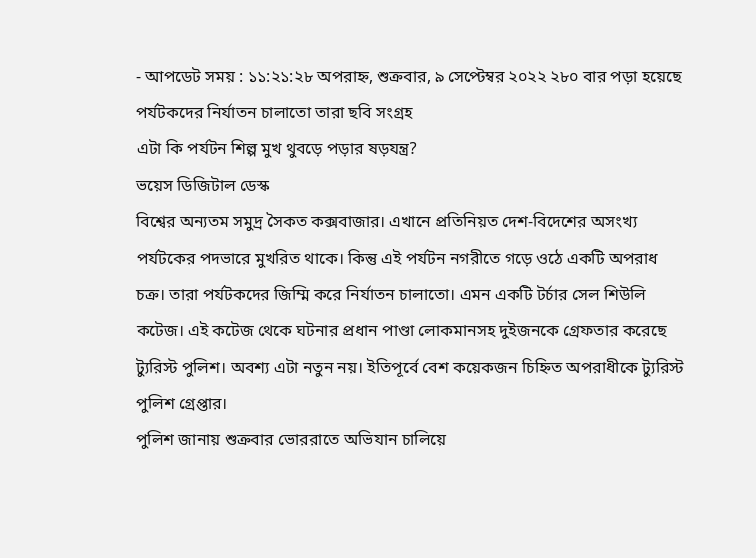- আপডেট সময় : ১১:২১:২৮ অপরাহ্ন, শুক্রবার, ৯ সেপ্টেম্বর ২০২২ ২৮০ বার পড়া হয়েছে
পর্যটকদের নির্যাতন চালাতো তারা ছবি সংগ্রহ
এটা কি পর্যটন শিল্প মুখ থুবড়ে পড়ার ষড়যন্ত্র?
ভয়েস ডিজিটাল ডেস্ক
বিশ্বের অন্যতম সমুদ্র সৈকত কক্সবাজার। এখানে প্রতিনিয়ত দেশ-বিদেশের অসংখ্য পর্যটকের পদভারে মুখরিত থাকে। কিন্তু এই পর্যটন নগরীতে গড়ে ওঠে একটি অপরাধ চক্র। তারা পর্যটকদের জিম্মি করে নির্যাতন চালাতো। এমন একটি টর্চার সেল শিউলি কটেজ। এই কটেজ থেকে ঘটনার প্রধান পাণ্ডা লোকমানসহ দুইজনকে গ্রেফতার করেছে ট্যুরিস্ট পুলিশ। অবশ্য এটা নতুন নয়। ইতিপূর্বে বেশ কয়েকজন চিহ্নিত অপরাধীকে ট্যুরিস্ট পুলিশ গ্রেপ্তার।
পুলিশ জানায় শুক্রবার ভোররাতে অভিযান চালিয়ে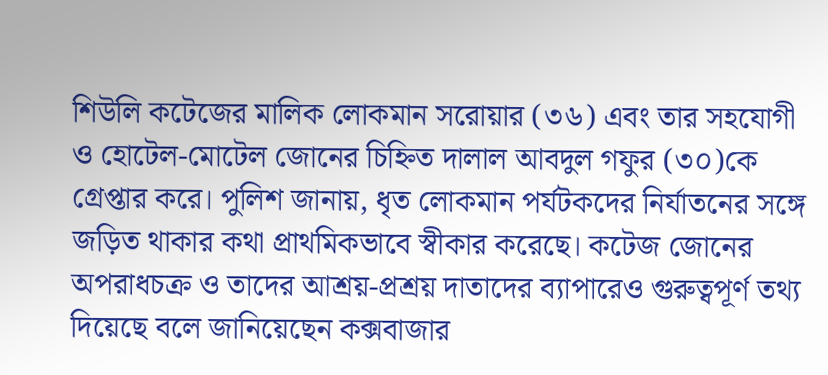শিউলি কটেজের মালিক লোকমান সরোয়ার (৩৬) এবং তার সহযোগী ও হোটেল-মোটেল জোনের চিহ্নিত দালাল আবদুল গফুর (৩০)কে গ্রেপ্তার করে। পুলিশ জানায়, ধৃত লোকমান পর্যটকদের নির্যাতনের সঙ্গে জড়িত থাকার কথা প্রাথমিকভাবে স্বীকার করেছে। কটেজ জোনের অপরাধচক্র ও তাদের আশ্রয়-প্রশ্রয় দাতাদের ব্যাপারেও গুরুত্বপূর্ণ তথ্য দিয়েছে বলে জানিয়েছেন কক্সবাজার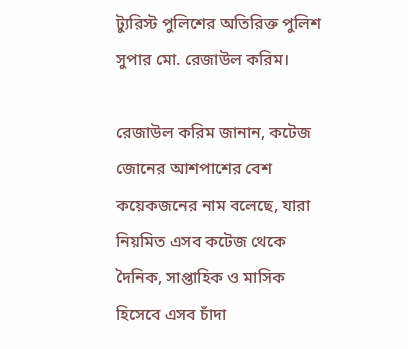ট্যুরিস্ট পুলিশের অতিরিক্ত পুলিশ সুপার মো. রেজাউল করিম।

রেজাউল করিম জানান, কটেজ জোনের আশপাশের বেশ কয়েকজনের নাম বলেছে, যারা নিয়মিত এসব কটেজ থেকে দৈনিক, সাপ্তাহিক ও মাসিক হিসেবে এসব চাঁদা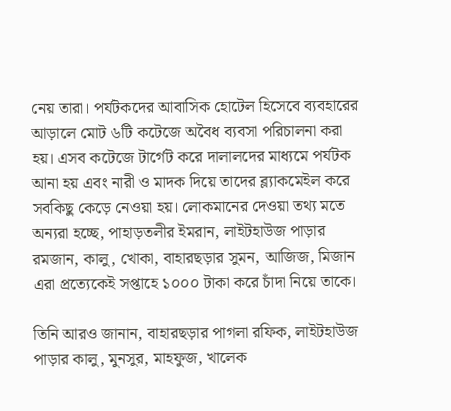নেয় তারা। পর্যটকদের আবাসিক হোটেল হিসেবে ব্যবহারের আড়ালে মোট ৬টি কটেজে অবৈধ ব্যবসা পরিচালনা করা হয়। এসব কটেজে টার্গেট করে দালালদের মাধ্যমে পর্যটক আনা হয় এবং নারী ও মাদক দিয়ে তাদের ব্ল্যাকমেইল করে সবকিছু কেড়ে নেওয়া হয়। লোকমানের দেওয়া তথ্য মতে অন্যরা হচ্ছে, পাহাড়তলীর ইমরান, লাইটহাউজ পাড়ার রমজান, কালু, খোকা, বাহারছড়ার সুমন, আজিজ, মিজান এরা প্রত্যেকেই সপ্তাহে ১০০০ টাকা করে চাঁদা নিয়ে তাকে।

তিনি আরও জানান, বাহারছড়ার পাগলা রফিক, লাইটহাউজ পাড়ার কালু, মুনসুর, মাহফুজ, খালেক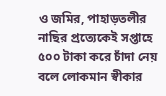ও জমির, পাহাড়তলীর নাছির প্রত্যেকেই সপ্তাহে ৫০০ টাকা করে চাঁদা নেয় বলে লোকমান স্বীকার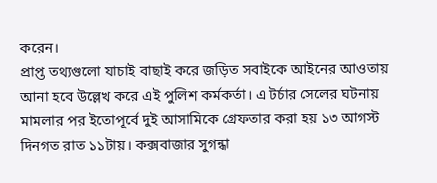করেন।
প্রাপ্ত তথ্যগুলো যাচাই বাছাই করে জড়িত সবাইকে আইনের আওতায় আনা হবে উল্লেখ করে এই পুলিশ কর্মকর্তা। এ টর্চার সেলের ঘটনায় মামলার পর ইতোপূর্বে দুই আসামিকে গ্রেফতার করা হয় ১৩ আগস্ট দিনগত রাত ১১টায়। কক্সবাজার সুগন্ধা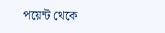পয়েন্ট থেকে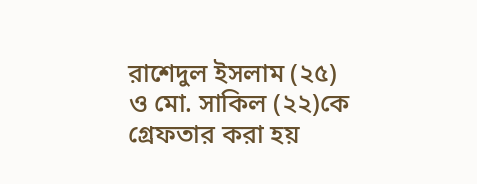রাশেদুল ইসলাম (২৫) ও মো. সাকিল (২২)কে গ্রেফতার করা হয়